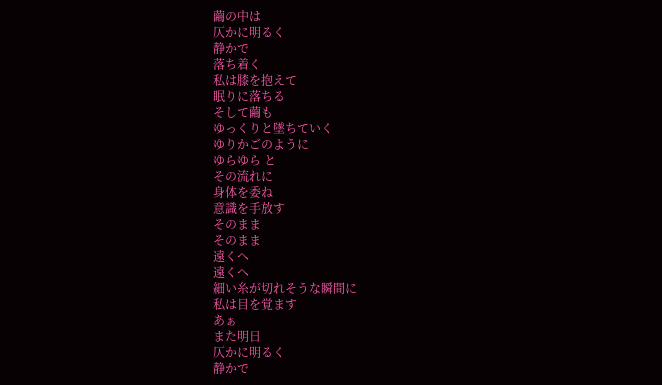繭の中は
仄かに明るく
静かで
落ち着く
私は膝を抱えて
眠りに落ちる
そして繭も
ゆっくりと墜ちていく
ゆりかごのように
ゆらゆら と
その流れに
身体を委ね
意識を手放す
そのまま
そのまま
遠くへ
遠くへ
細い糸が切れそうな瞬間に
私は目を覚ます
あぁ
また明日
仄かに明るく
静かで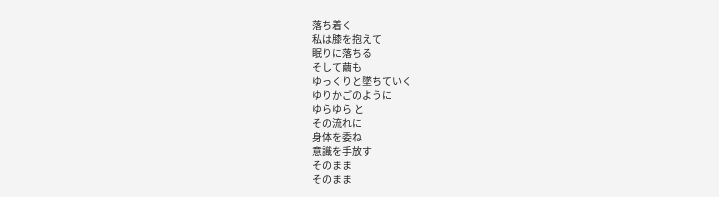落ち着く
私は膝を抱えて
眠りに落ちる
そして繭も
ゆっくりと墜ちていく
ゆりかごのように
ゆらゆら と
その流れに
身体を委ね
意識を手放す
そのまま
そのまま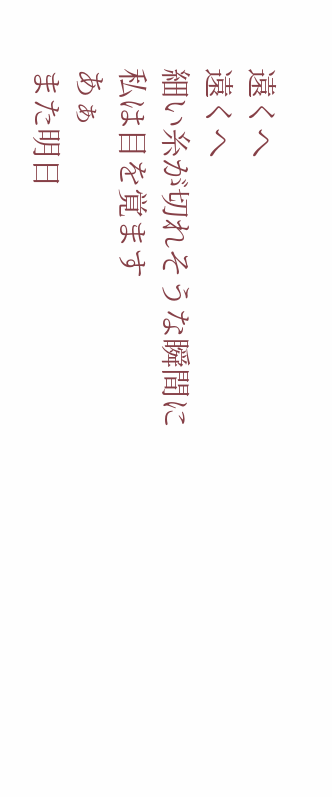遠くへ
遠くへ
細い糸が切れそうな瞬間に
私は目を覚ます
あぁ
また明日